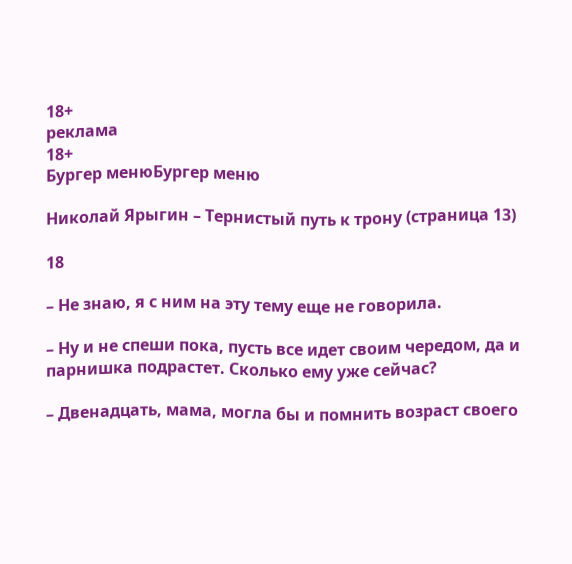18+
реклама
18+
Бургер менюБургер меню

Николай Ярыгин – Тернистый путь к трону (страница 13)

18

– Не знаю, я с ним на эту тему еще не говорила.

– Ну и не спеши пока, пусть все идет своим чередом, да и парнишка подрастет. Сколько ему уже сейчас?

– Двенадцать, мама, могла бы и помнить возраст своего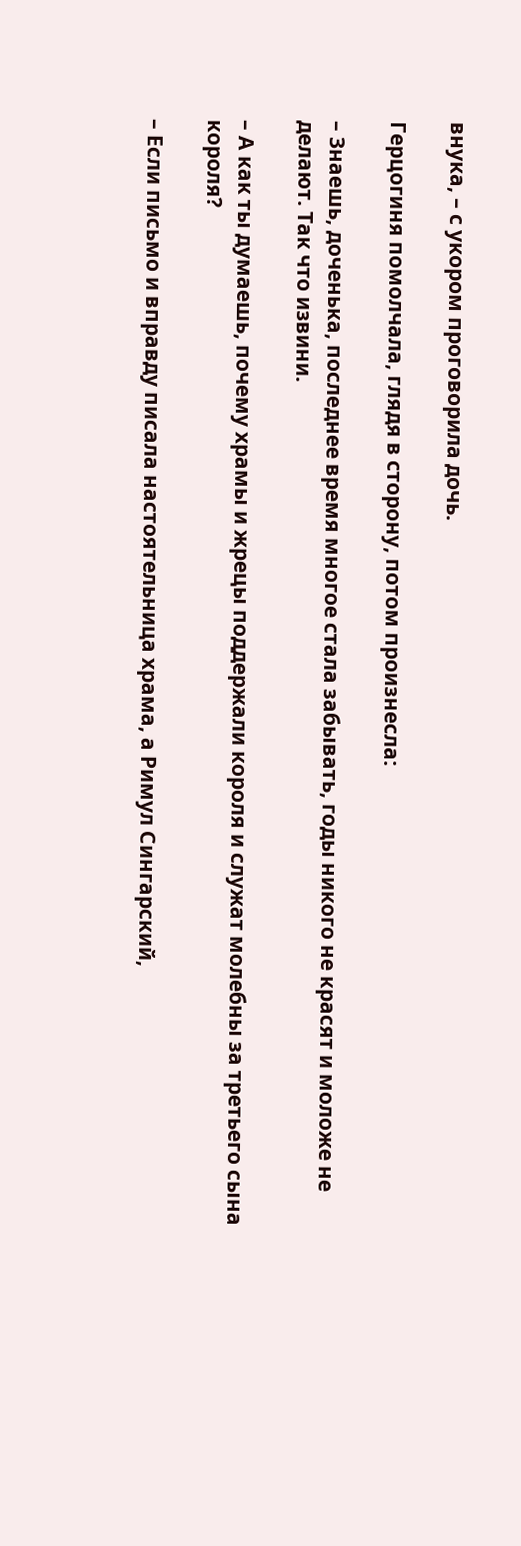внука, – с укором проговорила дочь.

Герцогиня помолчала, глядя в сторону, потом произнесла:

– Знаешь, доченька, последнее время многое стала забывать, годы никого не красят и моложе не делают. Так что извини.

– А как ты думаешь, почему храмы и жрецы поддержали короля и служат молебны за третьего сына короля?

– Если письмо и вправду писала настоятельница храма, а Римул Сингарский,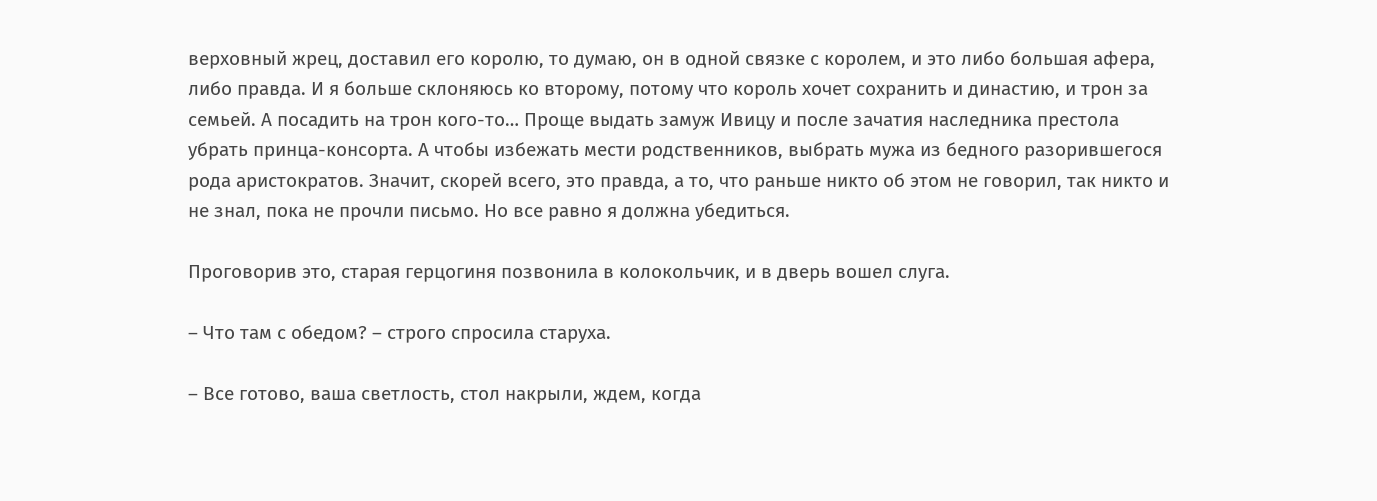верховный жрец, доставил его королю, то думаю, он в одной связке с королем, и это либо большая афера, либо правда. И я больше склоняюсь ко второму, потому что король хочет сохранить и династию, и трон за семьей. А посадить на трон кого-то… Проще выдать замуж Ивицу и после зачатия наследника престола убрать принца-консорта. А чтобы избежать мести родственников, выбрать мужа из бедного разорившегося рода аристократов. Значит, скорей всего, это правда, а то, что раньше никто об этом не говорил, так никто и не знал, пока не прочли письмо. Но все равно я должна убедиться.

Проговорив это, старая герцогиня позвонила в колокольчик, и в дверь вошел слуга.

– Что там с обедом? – строго спросила старуха.

– Все готово, ваша светлость, стол накрыли, ждем, когда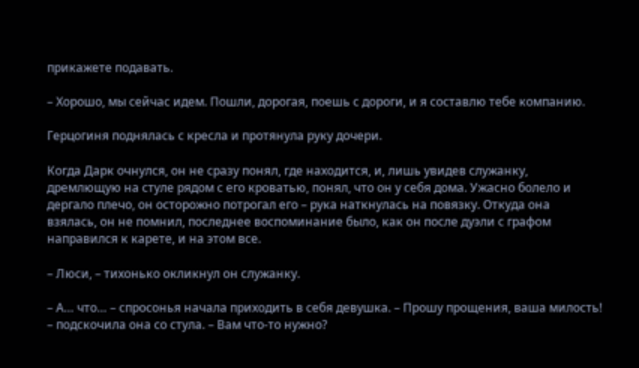прикажете подавать.

– Хорошо, мы сейчас идем. Пошли, дорогая, поешь с дороги, и я составлю тебе компанию.

Герцогиня поднялась с кресла и протянула руку дочери.

Когда Дарк очнулся, он не сразу понял, где находится, и, лишь увидев служанку, дремлющую на стуле рядом с его кроватью, понял, что он у себя дома. Ужасно болело и дергало плечо, он осторожно потрогал его – рука наткнулась на повязку. Откуда она взялась, он не помнил, последнее воспоминание было, как он после дуэли с графом направился к карете, и на этом все.

– Люси, – тихонько окликнул он служанку.

– А… что… – спросонья начала приходить в себя девушка. – Прошу прощения, ваша милость! – подскочила она со стула. – Вам что-то нужно?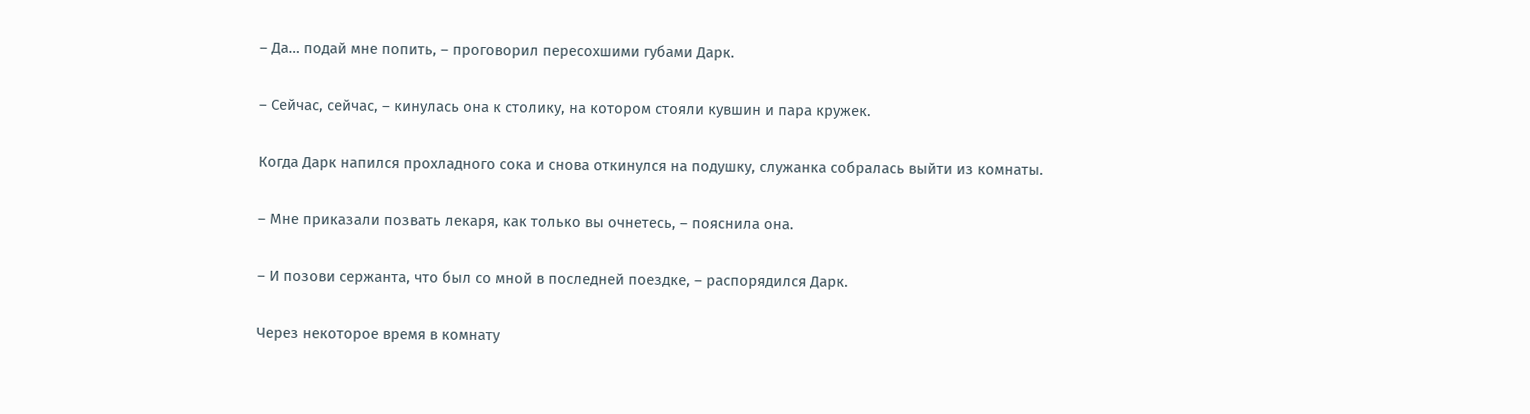– Да… подай мне попить, – проговорил пересохшими губами Дарк.

– Сейчас, сейчас, – кинулась она к столику, на котором стояли кувшин и пара кружек.

Когда Дарк напился прохладного сока и снова откинулся на подушку, служанка собралась выйти из комнаты.

– Мне приказали позвать лекаря, как только вы очнетесь, – пояснила она.

– И позови сержанта, что был со мной в последней поездке, – распорядился Дарк.

Через некоторое время в комнату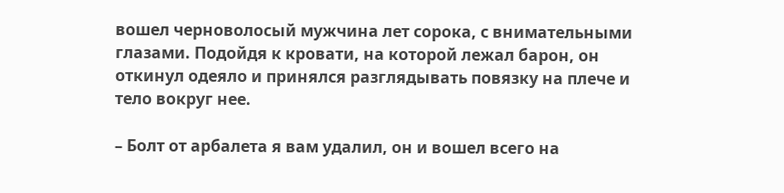вошел черноволосый мужчина лет сорока, с внимательными глазами. Подойдя к кровати, на которой лежал барон, он откинул одеяло и принялся разглядывать повязку на плече и тело вокруг нее.

– Болт от арбалета я вам удалил, он и вошел всего на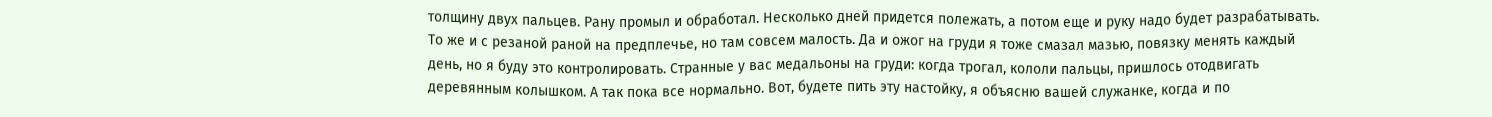толщину двух пальцев. Рану промыл и обработал. Несколько дней придется полежать, а потом еще и руку надо будет разрабатывать. То же и с резаной раной на предплечье, но там совсем малость. Да и ожог на груди я тоже смазал мазью, повязку менять каждый день, но я буду это контролировать. Странные у вас медальоны на груди: когда трогал, кололи пальцы, пришлось отодвигать деревянным колышком. А так пока все нормально. Вот, будете пить эту настойку, я объясню вашей служанке, когда и по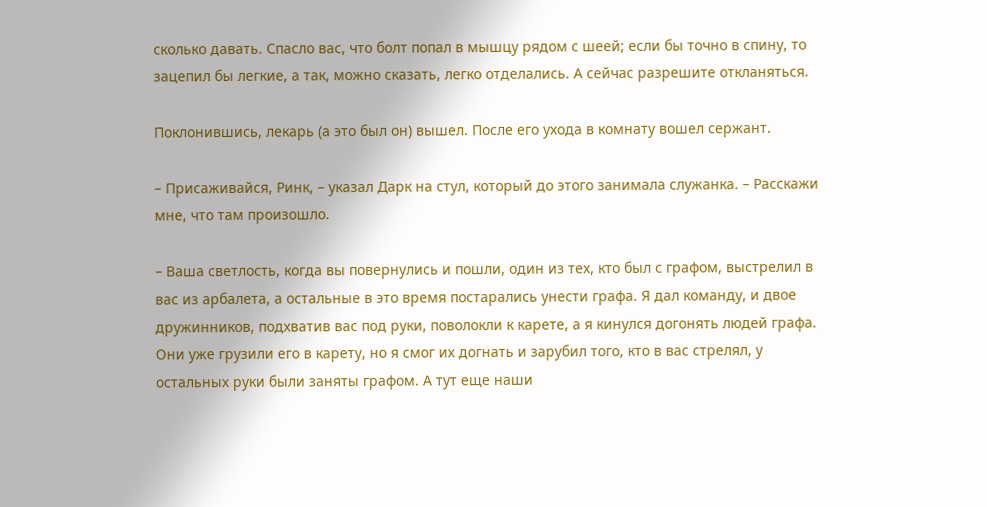сколько давать. Спасло вас, что болт попал в мышцу рядом с шеей; если бы точно в спину, то зацепил бы легкие, а так, можно сказать, легко отделались. А сейчас разрешите откланяться.

Поклонившись, лекарь (а это был он) вышел. После его ухода в комнату вошел сержант.

– Присаживайся, Ринк, – указал Дарк на стул, который до этого занимала служанка. – Расскажи мне, что там произошло.

– Ваша светлость, когда вы повернулись и пошли, один из тех, кто был с графом, выстрелил в вас из арбалета, а остальные в это время постарались унести графа. Я дал команду, и двое дружинников, подхватив вас под руки, поволокли к карете, а я кинулся догонять людей графа. Они уже грузили его в карету, но я смог их догнать и зарубил того, кто в вас стрелял, у остальных руки были заняты графом. А тут еще наши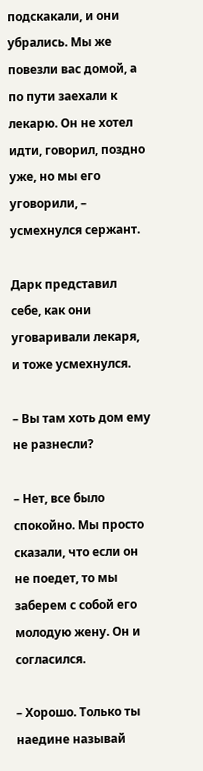подскакали, и они убрались. Мы же повезли вас домой, а по пути заехали к лекарю. Он не хотел идти, говорил, поздно уже, но мы его уговорили, – усмехнулся сержант.

Дарк представил себе, как они уговаривали лекаря, и тоже усмехнулся.

– Вы там хоть дом ему не разнесли?

– Нет, все было спокойно. Мы просто сказали, что если он не поедет, то мы заберем с собой его молодую жену. Он и согласился.

– Хорошо. Только ты наедине называй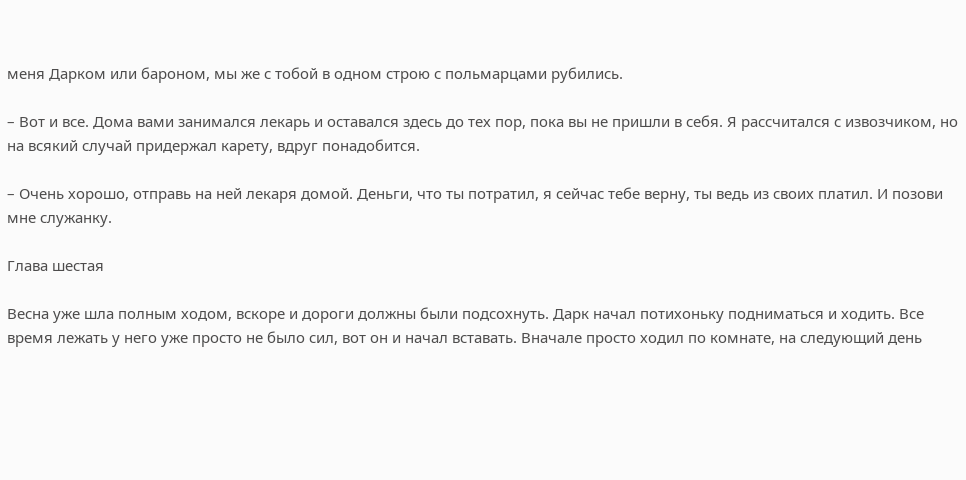меня Дарком или бароном, мы же с тобой в одном строю с польмарцами рубились.

– Вот и все. Дома вами занимался лекарь и оставался здесь до тех пор, пока вы не пришли в себя. Я рассчитался с извозчиком, но на всякий случай придержал карету, вдруг понадобится.

– Очень хорошо, отправь на ней лекаря домой. Деньги, что ты потратил, я сейчас тебе верну, ты ведь из своих платил. И позови мне служанку.

Глава шестая

Весна уже шла полным ходом, вскоре и дороги должны были подсохнуть. Дарк начал потихоньку подниматься и ходить. Все время лежать у него уже просто не было сил, вот он и начал вставать. Вначале просто ходил по комнате, на следующий день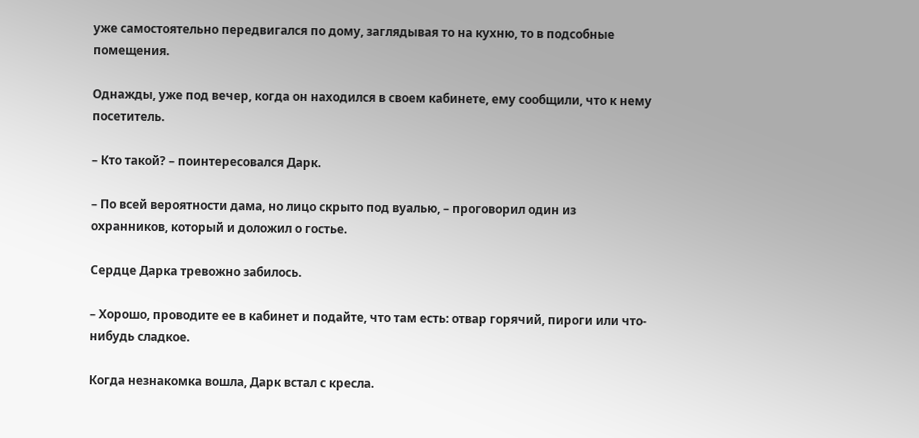уже самостоятельно передвигался по дому, заглядывая то на кухню, то в подсобные помещения.

Однажды, уже под вечер, когда он находился в своем кабинете, ему сообщили, что к нему посетитель.

– Кто такой? – поинтересовался Дарк.

– По всей вероятности дама, но лицо скрыто под вуалью, – проговорил один из охранников, который и доложил о гостье.

Сердце Дарка тревожно забилось.

– Хорошо, проводите ее в кабинет и подайте, что там есть: отвар горячий, пироги или что-нибудь сладкое.

Когда незнакомка вошла, Дарк встал с кресла.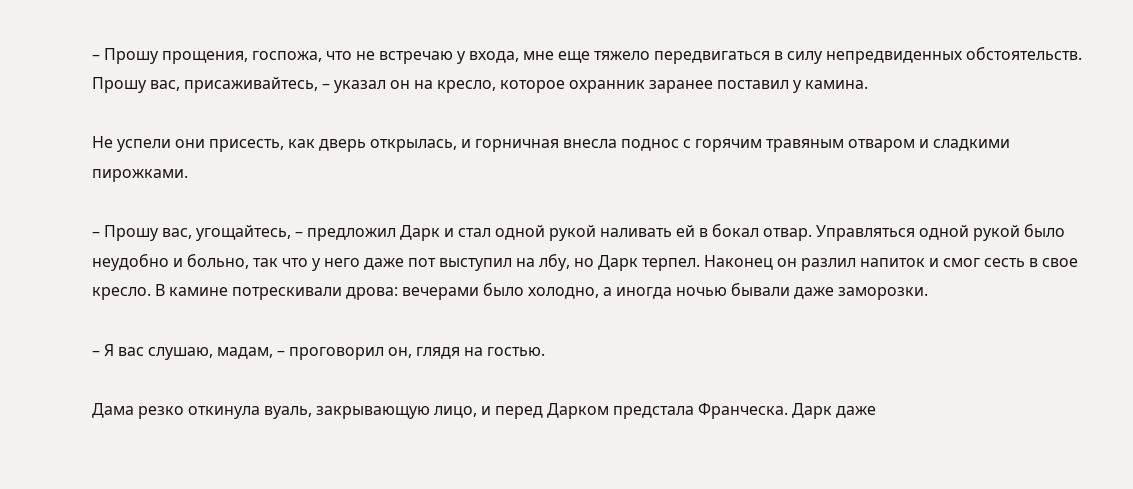– Прошу прощения, госпожа, что не встречаю у входа, мне еще тяжело передвигаться в силу непредвиденных обстоятельств. Прошу вас, присаживайтесь, – указал он на кресло, которое охранник заранее поставил у камина.

Не успели они присесть, как дверь открылась, и горничная внесла поднос с горячим травяным отваром и сладкими пирожками.

– Прошу вас, угощайтесь, – предложил Дарк и стал одной рукой наливать ей в бокал отвар. Управляться одной рукой было неудобно и больно, так что у него даже пот выступил на лбу, но Дарк терпел. Наконец он разлил напиток и смог сесть в свое кресло. В камине потрескивали дрова: вечерами было холодно, а иногда ночью бывали даже заморозки.

– Я вас слушаю, мадам, – проговорил он, глядя на гостью.

Дама резко откинула вуаль, закрывающую лицо, и перед Дарком предстала Франческа. Дарк даже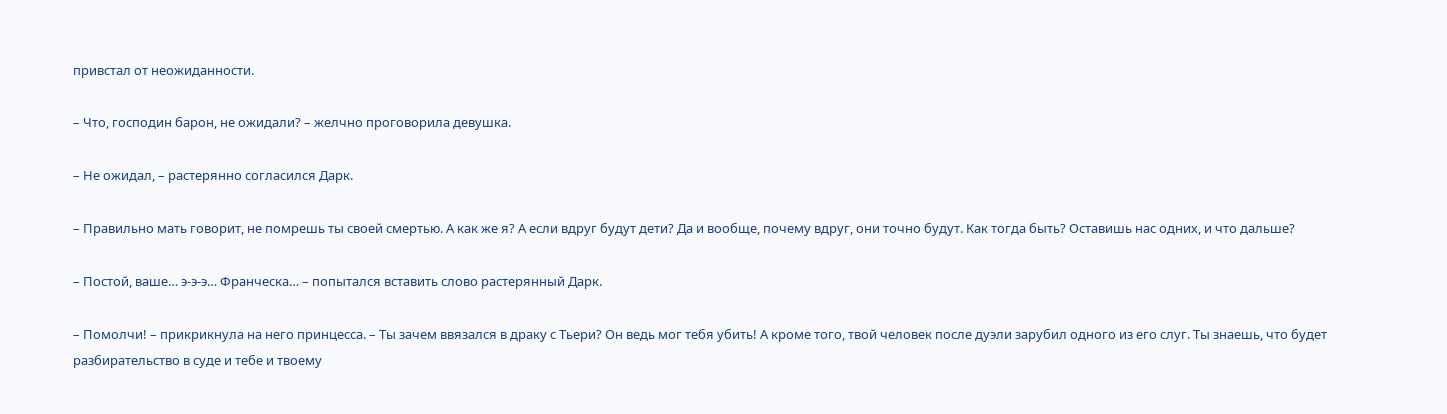привстал от неожиданности.

– Что, господин барон, не ожидали? – желчно проговорила девушка.

– Не ожидал, – растерянно согласился Дарк.

– Правильно мать говорит, не помрешь ты своей смертью. А как же я? А если вдруг будут дети? Да и вообще, почему вдруг, они точно будут. Как тогда быть? Оставишь нас одних, и что дальше?

– Постой, ваше… э-э-э… Франческа… – попытался вставить слово растерянный Дарк.

– Помолчи! – прикрикнула на него принцесса. – Ты зачем ввязался в драку с Тьери? Он ведь мог тебя убить! А кроме того, твой человек после дуэли зарубил одного из его слуг. Ты знаешь, что будет разбирательство в суде и тебе и твоему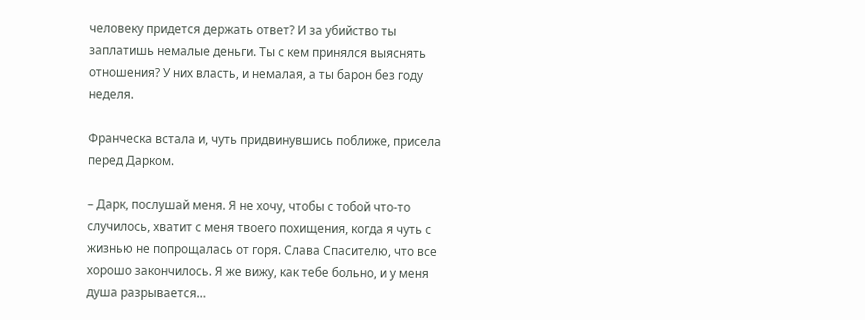человеку придется держать ответ? И за убийство ты заплатишь немалые деньги. Ты с кем принялся выяснять отношения? У них власть, и немалая, а ты барон без году неделя.

Франческа встала и, чуть придвинувшись поближе, присела перед Дарком.

– Дарк, послушай меня. Я не хочу, чтобы с тобой что-то случилось, хватит с меня твоего похищения, когда я чуть с жизнью не попрощалась от горя. Слава Спасителю, что все хорошо закончилось. Я же вижу, как тебе больно, и у меня душа разрывается…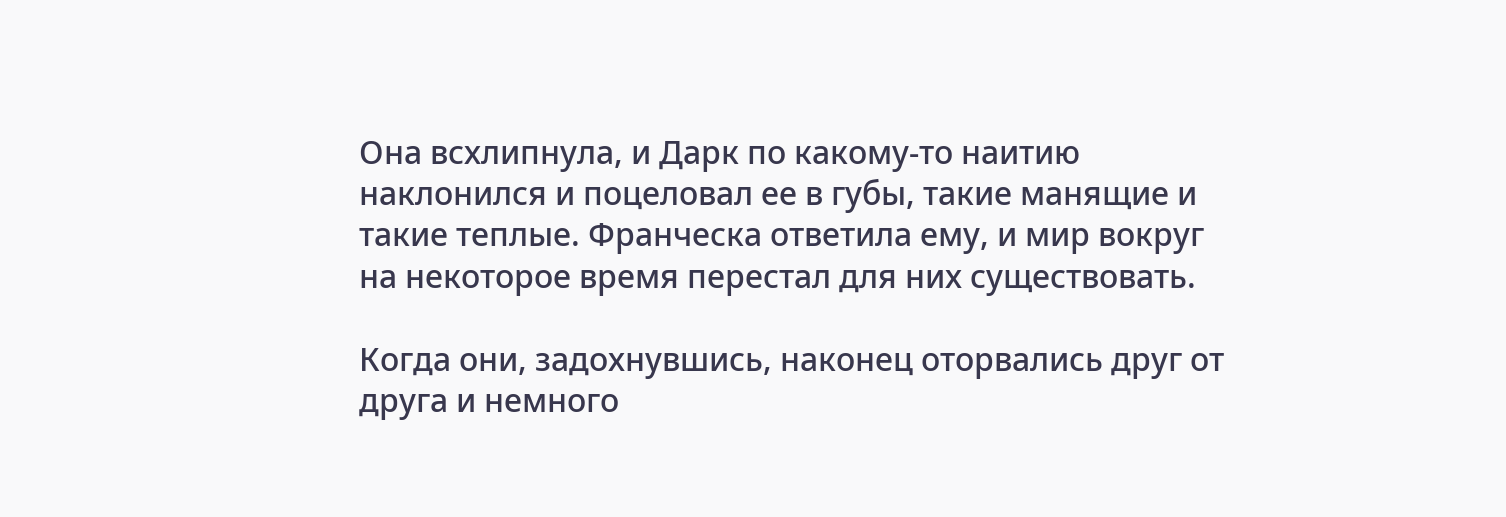Она всхлипнула, и Дарк по какому-то наитию наклонился и поцеловал ее в губы, такие манящие и такие теплые. Франческа ответила ему, и мир вокруг на некоторое время перестал для них существовать.

Когда они, задохнувшись, наконец оторвались друг от друга и немного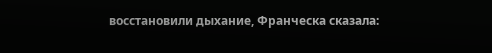восстановили дыхание, Франческа сказала: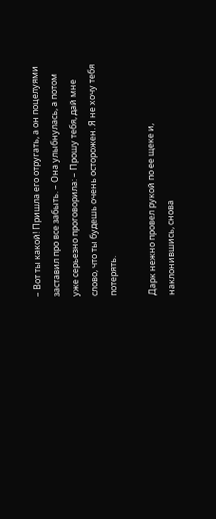– Вот ты какой! Пришла его отругать, а он поцелуями заставил про все забыть. – Она улыбнулась, а потом уже серьезно проговорила: – Прошу тебя, дай мне слово, что ты будешь очень осторожен. Я не хочу тебя потерять.

Дарк нежно провел рукой по ее щеке и, наклонившись, снова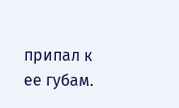припал к ее губам.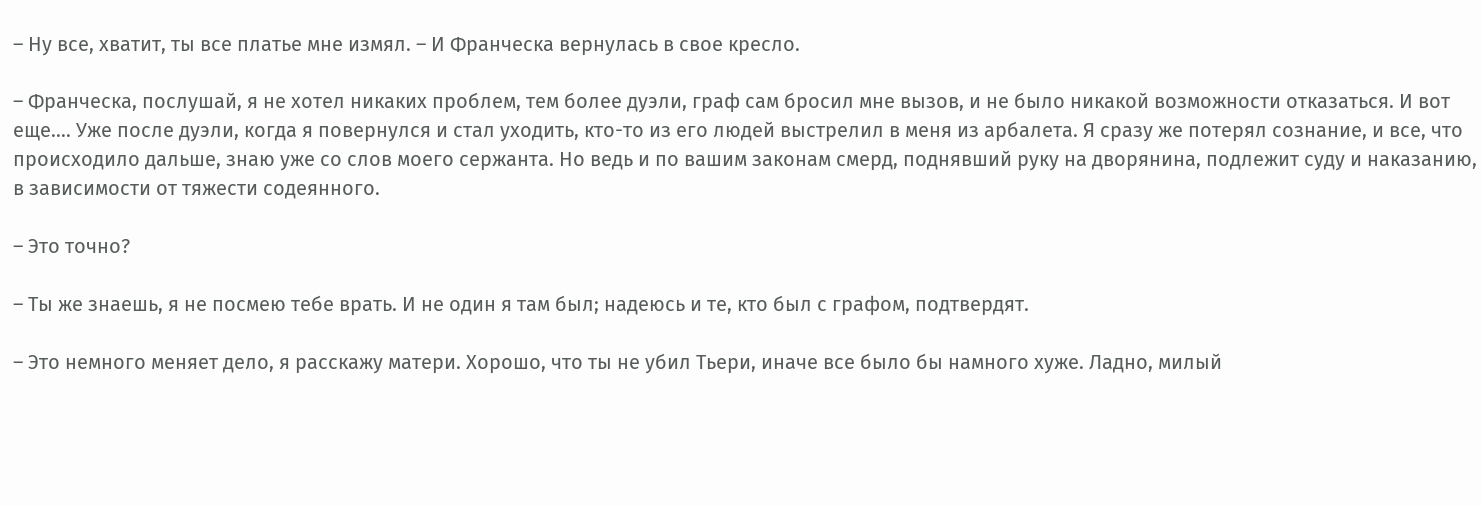– Ну все, хватит, ты все платье мне измял. – И Франческа вернулась в свое кресло.

– Франческа, послушай, я не хотел никаких проблем, тем более дуэли, граф сам бросил мне вызов, и не было никакой возможности отказаться. И вот еще…. Уже после дуэли, когда я повернулся и стал уходить, кто-то из его людей выстрелил в меня из арбалета. Я сразу же потерял сознание, и все, что происходило дальше, знаю уже со слов моего сержанта. Но ведь и по вашим законам смерд, поднявший руку на дворянина, подлежит суду и наказанию, в зависимости от тяжести содеянного.

– Это точно?

– Ты же знаешь, я не посмею тебе врать. И не один я там был; надеюсь и те, кто был с графом, подтвердят.

– Это немного меняет дело, я расскажу матери. Хорошо, что ты не убил Тьери, иначе все было бы намного хуже. Ладно, милый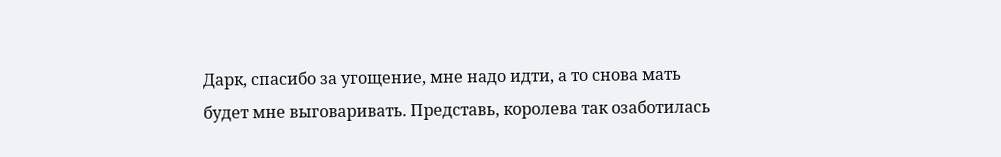Дарк, спасибо за угощение, мне надо идти, а то снова мать будет мне выговаривать. Представь, королева так озаботилась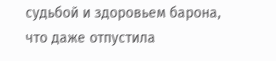судьбой и здоровьем барона, что даже отпустила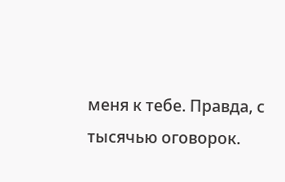меня к тебе. Правда, с тысячью оговорок.